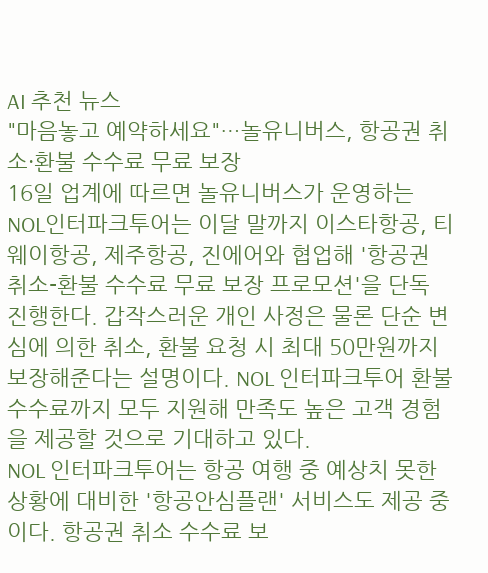AI 추천 뉴스
"마음놓고 예약하세요"…놀유니버스, 항공권 취소·환불 수수료 무료 보장
16일 업계에 따르면 놀유니버스가 운영하는 NOL인터파크투어는 이달 말까지 이스타항공, 티웨이항공, 제주항공, 진에어와 협업해 '항공권 취소-환불 수수료 무료 보장 프로모션'을 단독 진행한다. 갑작스러운 개인 사정은 물론 단순 변심에 의한 취소, 환불 요청 시 최대 50만원까지 보장해준다는 설명이다. NOL 인터파크투어 환불 수수료까지 모두 지원해 만족도 높은 고객 경험을 제공할 것으로 기대하고 있다.
NOL 인터파크투어는 항공 여행 중 예상치 못한 상황에 대비한 '항공안심플랜' 서비스도 제공 중이다. 항공권 취소 수수료 보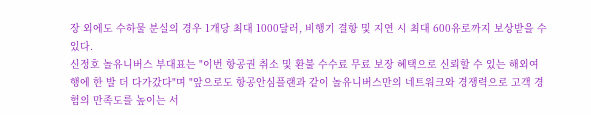장 외에도 수하물 분실의 경우 1개당 최대 1000달러, 비행기 결항 및 지연 시 최대 600유로까지 보상받을 수 있다.
신정호 놀유니버스 부대표는 "이번 항공권 취소 및 환불 수수료 무료 보장 혜택으로 신뢰할 수 있는 해외여행에 한 발 더 다가갔다"며 "앞으로도 항공안심플랜과 같이 놀유니버스만의 네트워크와 경쟁력으로 고객 경험의 만족도를 높이는 서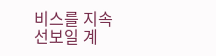비스를 지속 선보일 계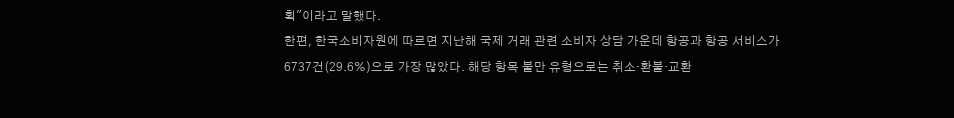획"이라고 말했다.
한편, 한국소비자원에 따르면 지난해 국제 거래 관련 소비자 상담 가운데 항공과 항공 서비스가 6737건(29.6%)으로 가장 많았다. 해당 항목 불만 유형으로는 취소·환불·교환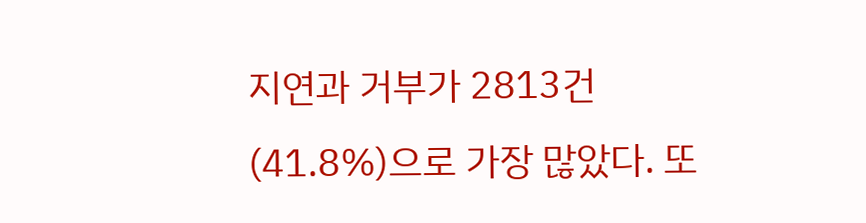지연과 거부가 2813건(41.8%)으로 가장 많았다. 또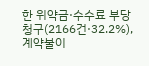한 위약금·수수료 부당 청구(2166건·32.2%), 계약불이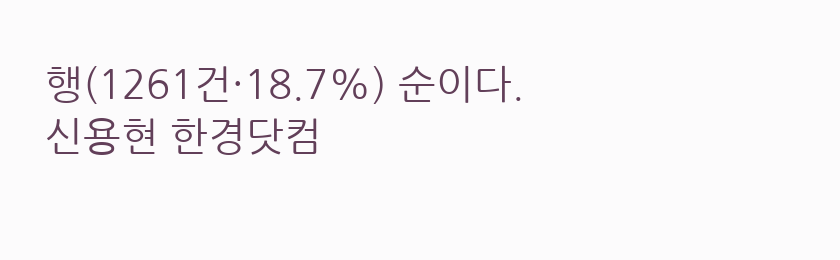행(1261건·18.7%) 순이다.
신용현 한경닷컴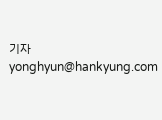기자 yonghyun@hankyung.com